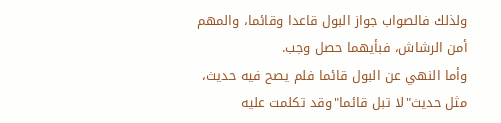ولذلك فالصواب جواز البول قاعدا وقائما، والمهم أمن الرشاش، فبأيهما حصل وجب.
وأما النهي عن البول قائما فلم يصح فيه حديث، مثل حديث"لا تبل قائما"وقد تكلمت عليه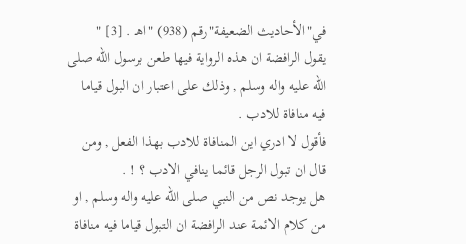في"الأحاديث الضعيفة"رقم (938) "اهـ . [3] "
يقول الرافضة ان هذه الرواية فيها طعن برسول الله صلى الله عليه واله وسلم , وذلك على اعتبار ان البول قياما فيه منافاة للادب .
فأقول لا ادري اين المنافاة للادب بهذا الفعل , ومن قال ان تبول الرجل قائما ينافي الادب ؟ ! .
هل يوجد نص من النبي صلى الله عليه واله وسلم , او من كلام الائمة عند الرافضة ان التبول قياما فيه منافاة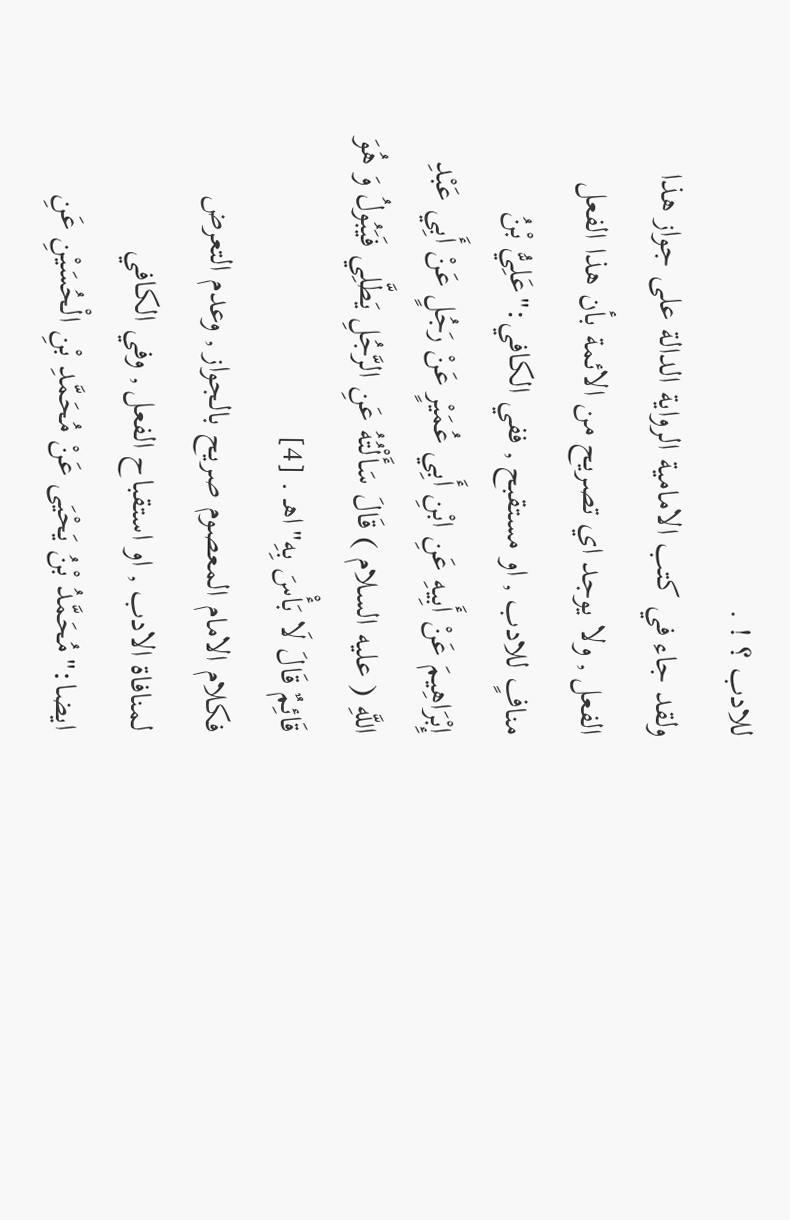للادب ؟ ! .
ولقد جاء في كتب الامامية الرواية الدالة على جواز هذا الفعل , ولا يوجد اي تصريح من الائمة بأن هذا الفعل منافٍ للادب , او مستقبح , ففي الكافي:"عَلِيُّ بْنُ إِبْرَاهِيمَ عَنْ أَبِيهِ عَنِ ابْنِ أَبِي عُمَيْرٍ عَنْ رَجُلٍ عَنْ أَبِي عَبْدِ اللَّهِ ( عليه السلام ) قَالَ سَأَلْتُهُ عَنِ الرَّجُلِ يَطَّلِي فَيَبُولُ وَ هُوَ قَائِمٌ قَالَ لَا بَأْسَ بِهِ"اهـ . [4]
فكلام الامام المعصوم صريح بالجواز , وعدم التعرض لمنافاة الادب , او استقباح الفعل , وفي الكافي ايضا:"مُحَمَّدُ بْنُ يَحْيَى عَنْ مُحَمَّدِ بْنِ الْحُسَيْنِ عَنِ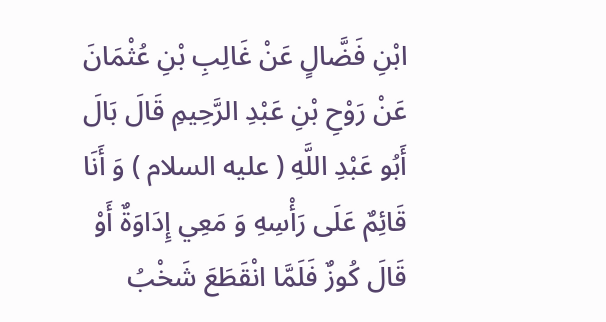ابْنِ فَضَّالٍ عَنْ غَالِبِ بْنِ عُثْمَانَ عَنْ رَوْحِ بْنِ عَبْدِ الرَّحِيمِ قَالَ بَالَ أَبُو عَبْدِ اللَّهِ ( عليه السلام ) وَ أَنَا قَائِمٌ عَلَى رَأْسِهِ وَ مَعِي إِدَاوَةٌ أَوْ قَالَ كُوزٌ فَلَمَّا انْقَطَعَ شَخْبُ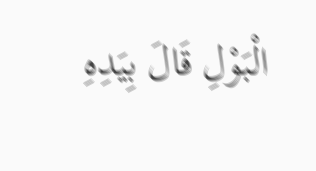الْبَوْلِ قَالَ بِيَدِهِ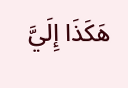هَكَذَا إِلَيَّ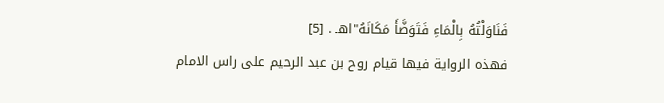فَنَاوَلْتُهُ بِالْمَاءِ فَتَوَضَّأَ مَكَانَهُ"اهـ . [5]
فهذه الرواية فيها قيام روح بن عبد الرحيم على راس الامام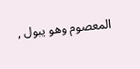المعصوم وهو يبول ,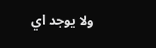ولا يوجد اي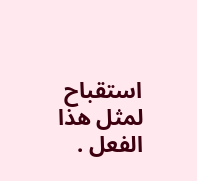استقباح لمثل هذا الفعل .